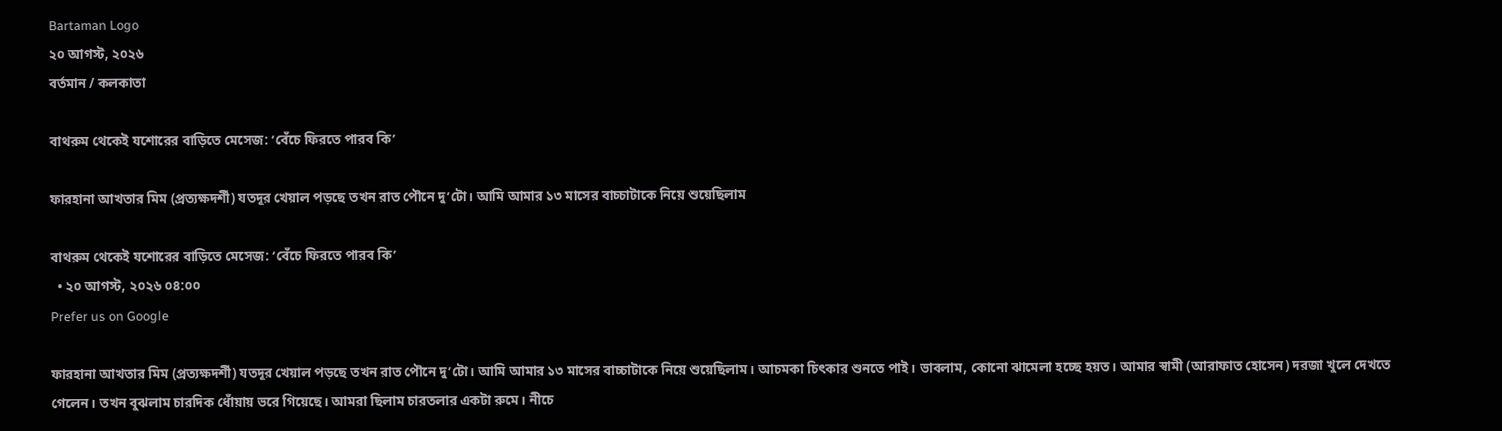Bartaman Logo
২০ আগস্ট, ২০২৬
বর্তমান / কলকাতা

বাথরুম থেকেই যশোরের বাড়িতে মেসেজ: ‘বেঁচে ফিরতে পারব কি’

ফারহানা আখতার মিম (প্রত্যক্ষদর্শী) যতদূর খেয়াল পড়ছে তখন রাত পৌনে দু’টো। আমি আমার ১৩ মাসের বাচ্চাটাকে নিয়ে শুয়েছিলাম

বাথরুম থেকেই যশোরের বাড়িতে মেসেজ: ‘বেঁচে ফিরতে পারব কি’
  • ২০ আগস্ট, ২০২৬ ০৪:০০
Prefer us on Google

ফারহানা আখতার মিম (প্রত্যক্ষদর্শী) যতদূর খেয়াল পড়ছে তখন রাত পৌনে দু’টো। আমি আমার ১৩ মাসের বাচ্চাটাকে নিয়ে শুয়েছিলাম। আচমকা চিৎকার শুনতে পাই। ভাবলাম, কোনো ঝামেলা হচ্ছে হয়ত। আমার স্বামী (আরাফাত হোসেন) দরজা খুলে দেখতে গেলেন। তখন বুঝলাম চারদিক ধোঁয়ায় ভরে গিয়েছে। আমরা ছিলাম চারতলার একটা রুমে। নীচে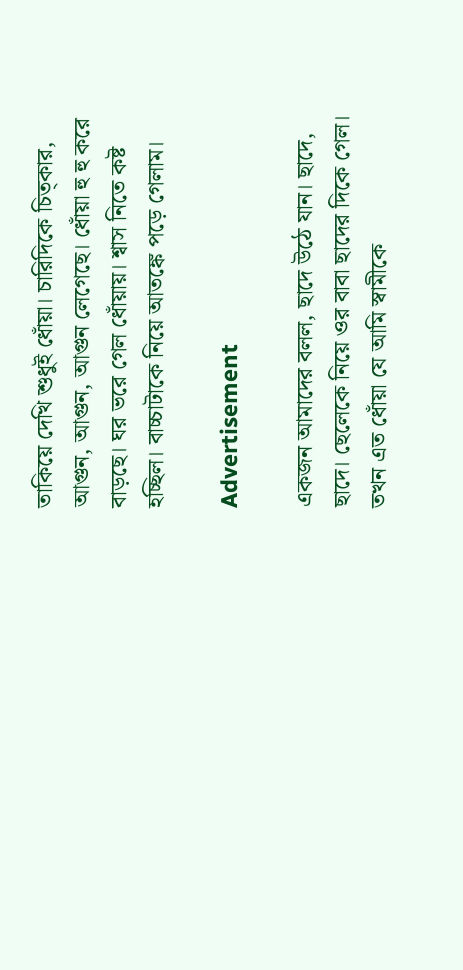তাকিয়ে দেখি শুধুই ধোঁয়া। চারিদিকে চিত্কার, আগুন, আগুন, আগুন লেগেছে। ধোঁয়া হু হু করে বাড়ছে। ঘর ভরে গেল ধোঁয়ায়। শ্বাস নিতে কষ্ট হচ্ছিল। বাচ্চাটাকে নিয়ে আতঙ্কে পড়ে গেলাম।

Advertisement

একজন আমাদের বলল, ছাদে উঠে যান। ছাদে, ছাদে। ছেলেকে নিয়ে ওর বাবা ছাদের দিকে গেল। তখন এত ধোঁয়া যে আমি স্বামীকে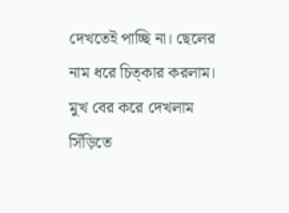দেখতেই পাচ্ছি না। ছেলের নাম ধরে চিত্কার করলাম। মুখ বের করে দেখলাম সিঁড়িতে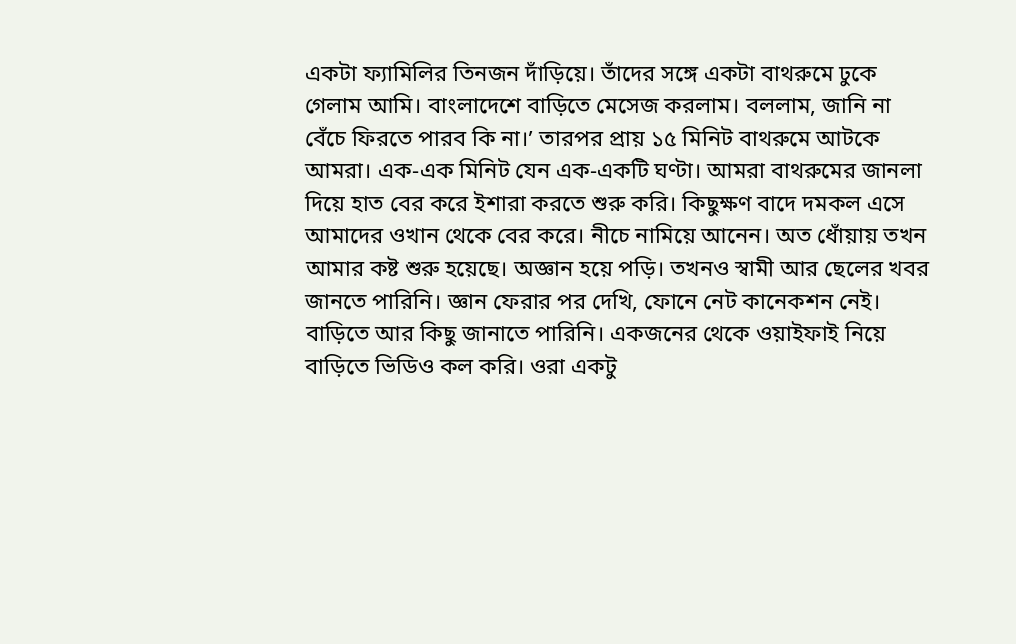একটা ফ্যামিলির তিনজন দাঁড়িয়ে। তাঁদের সঙ্গে একটা বাথরুমে ঢুকে গেলাম আমি। বাংলাদেশে বাড়িতে মেসেজ করলাম। বললাম, জানি না বেঁচে ফিরতে পারব কি না।’ তারপর প্রায় ১৫ মিনিট বাথরুমে আটকে আমরা। এক-এক মিনিট যেন এক-একটি ঘণ্টা। আমরা বাথরুমের জানলা দিয়ে হাত বের করে ইশারা করতে শুরু করি। কিছুক্ষণ বাদে দমকল এসে আমাদের ওখান থেকে বের করে। নীচে নামিয়ে আনেন। অত ধোঁয়ায় তখন আমার কষ্ট শুরু হয়েছে। অজ্ঞান হয়ে পড়ি। তখনও স্বামী আর ছেলের খবর জানতে পারিনি। জ্ঞান ফেরার পর দেখি, ফোনে নেট কানেকশন নেই। বাড়িতে আর কিছু জানাতে পারিনি। একজনের থেকে ওয়াইফাই নিয়ে বাড়িতে ভিডিও কল করি। ওরা একটু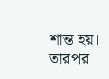শান্ত হয়। তারপর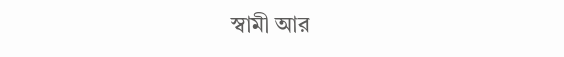স্বামী আর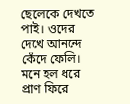ছেলেকে দেখতে পাই। ওদের দেখে আনন্দে কেঁদে ফেলি। মনে হল ধরে প্রাণ ফিরে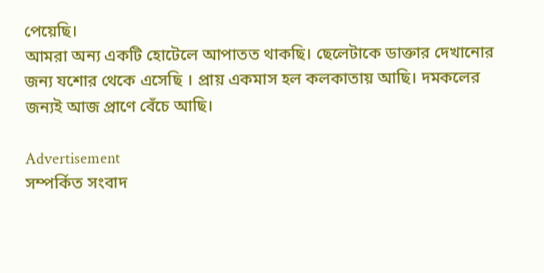পেয়েছি।
আমরা অন্য একটি হোটেলে আপাতত থাকছি। ছেলেটাকে ডাক্তার দেখানোর জন্য যশোর থেকে এসেছি । প্রায় একমাস হল কলকাতায় আছি। দমকলের জন্যই আজ প্রাণে বেঁচে আছি।

Advertisement
সম্পর্কিত সংবাদ